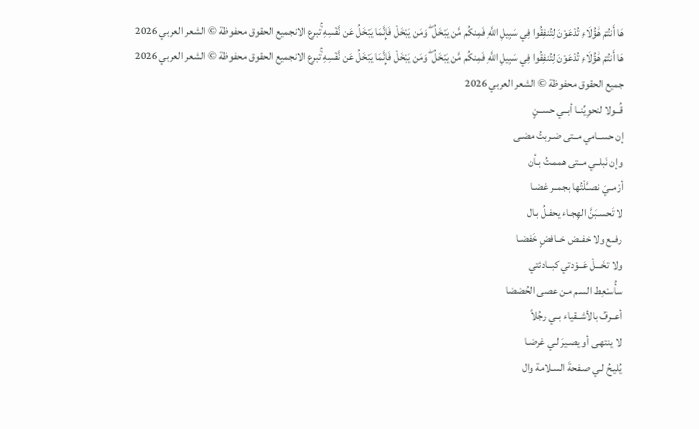هَا أَنتُمْ هَٰؤُلَاءِ تُدْعَوْنَ لِتُنفِقُوا فِي سَبِيلِ اللَّهِ فَمِنكُم مَّن يَبْخَلُ ۖ وَمَن يَبْخَلْ فَإِنَّمَا يَبْخَلُ عَن نَّفْسِهِ ۚتبرع الانجميع الحقوق محفوظة © الشعر العربي 2026
هَا أَنتُمْ هَٰؤُلَاءِ تُدْعَوْنَ لِتُنفِقُوا فِي سَبِيلِ اللَّهِ فَمِنكُم مَّن يَبْخَلُ ۖ وَمَن يَبْخَلْ فَإِنَّمَا يَبْخَلُ عَن نَّفْسِهِ ۚتبرع الانجميع الحقوق محفوظة © الشعر العربي 2026
جميع الحقوق محفوظة © الشعر العربي 2026
قُــولا لنحوِيِّنــا أبــي حســنٍ
إن حســامي مــتى ضـربتُ مضـى
وإن نَبلــي مــتى هممـتُ بـأن
أرْمــيَ نصــَّلْتُها بجمــر غضـا
لا تَحسـبَنَّ الهِجـاء يحفـلُ بـال
رفــع ولا خفــض خــافضٍ خَفضـا
ولا تخَـــلْ عَــوْدتي كبــادئتي
سأُسـْعِط السـم مـن عصى الحُضضا
أعــرفُ بالأشــقياء بــي رجُلاً
لا ينتهـى أو يصـيرَ لـي غرضـا
يُليـحُ لـي صـفحةَ السـلامة وال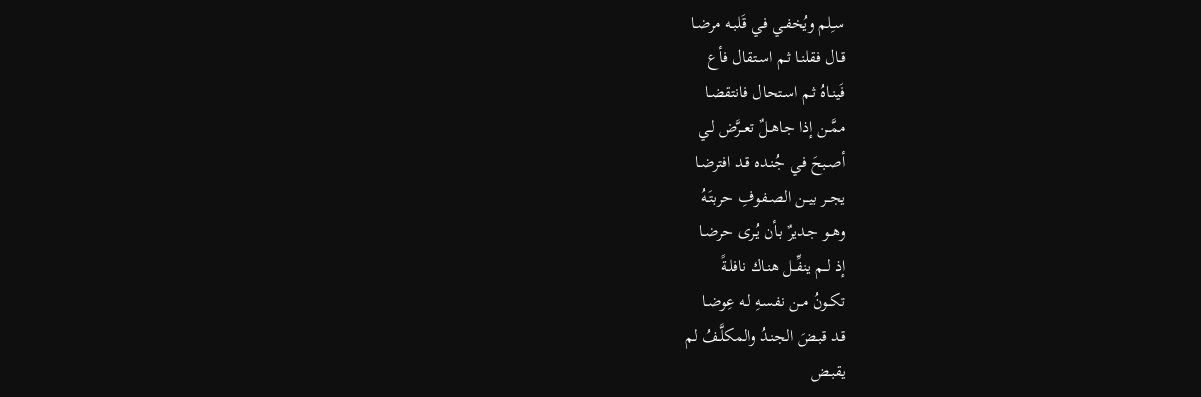سـِلم ويُخفـي فـي قَلبـه مرضـا
قـال فقلنـا ثـم اسـتقال فأع
فَينـاهُ ثـم اسـتحال فانتقضـا
ممَّــن إذا جاهــلٌ تعــرَّض لـي
أصـبحَ فـي جُنـده قـد افترضـا
يجــر بيــن الصــفوفِ حربتَـهُ
وهــو جـديرٌ بـأن يُـرى حرضـا
إذ لــم ينفِّــل هنـاك نافلـةً
تكــونُ مــن نفسـهِ لـه عِوضـا
قـد قبـضَ الجنـدُ والمكلَّـفُ لم
يقبـض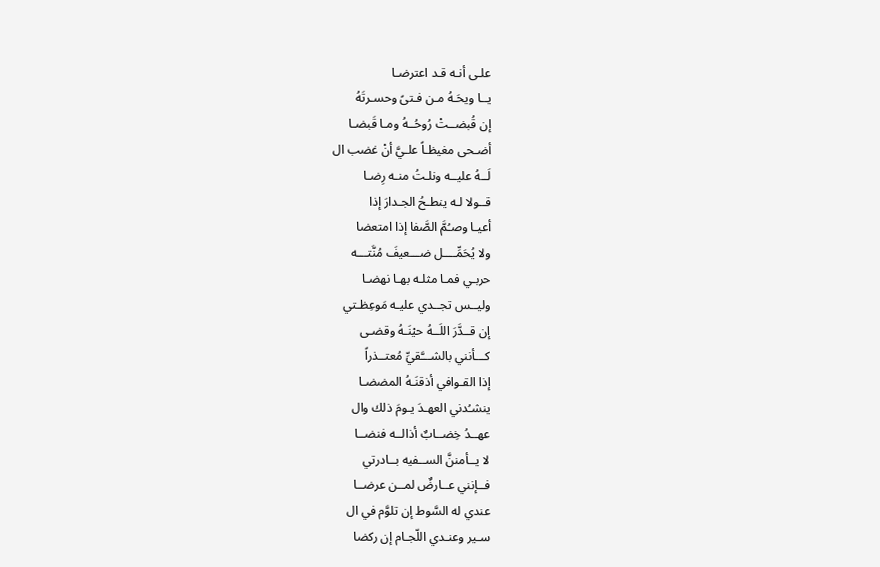علـى أنـه قـد اعترضـا
يــا ويحَـهُ مـن فـتىً وحسـرتَهُ
إن قُبضــتْ رُوحُــهُ ومـا قَبضـا
أضـحى مغيظـاً علـيَّ أنْ غضب ال
لَــهُ عليــه ونلـتُ منـه رِضـا
قــولا لـه ينطـحُ الجـدارَ إذا
أعيـا وصـُمَّ الصَّفا إذا امتعضا
ولا يُحَمِّــــل ضـــعيفَ مُنَّتـــه
حربـي فمـا مثلـه بهـا نهضـا
وليــس تجــدي عليـه مَوعِظـتي
إن قــدَّرَ اللَــهُ حيْنَـهُ وقضـى
كـــأنني بالشـــَّقيِّ مُعتــذراً
إذا القـوافي أذقنَـهُ المضضـا
ينشـُدني العهـدَ يـومَ ذلك وال
عهــدُ خِضــابٌ أذالــه فنضــا
لا يــأمننَّ الســفيه بــادرتي
فــإنني عــارضٌ لمــن عرضــا
عندي له السَّوط إن تلوَّم في ال
سـير وعنـدي اللّجـام إن ركضا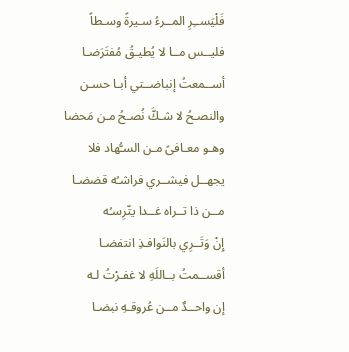فَلْيَســِرِ المــرءُ سـيرةً وسـطاً
فليــس مــا لا يُطيـقُ مُفتَرَضـا
أســمعتُ إنباضــتي أبـا حسـن
والنصـحُ لا شـكَّ نُصـحُ مـن مَحضا
وهـو معـافىً مـن السـُّهاد فلا
يجهــل فيشــري فراشـُه قضضـا
مــن ذا تــراه غــدا يتّرِسـُه
إِنْ وَتَــرِي بالنَوافـذِ انتفضـا
أقســمتُ بــاللَهِ لا غفـرْتُ لـه
إن واحــدٌ مــن عُروقـهِ نبضـا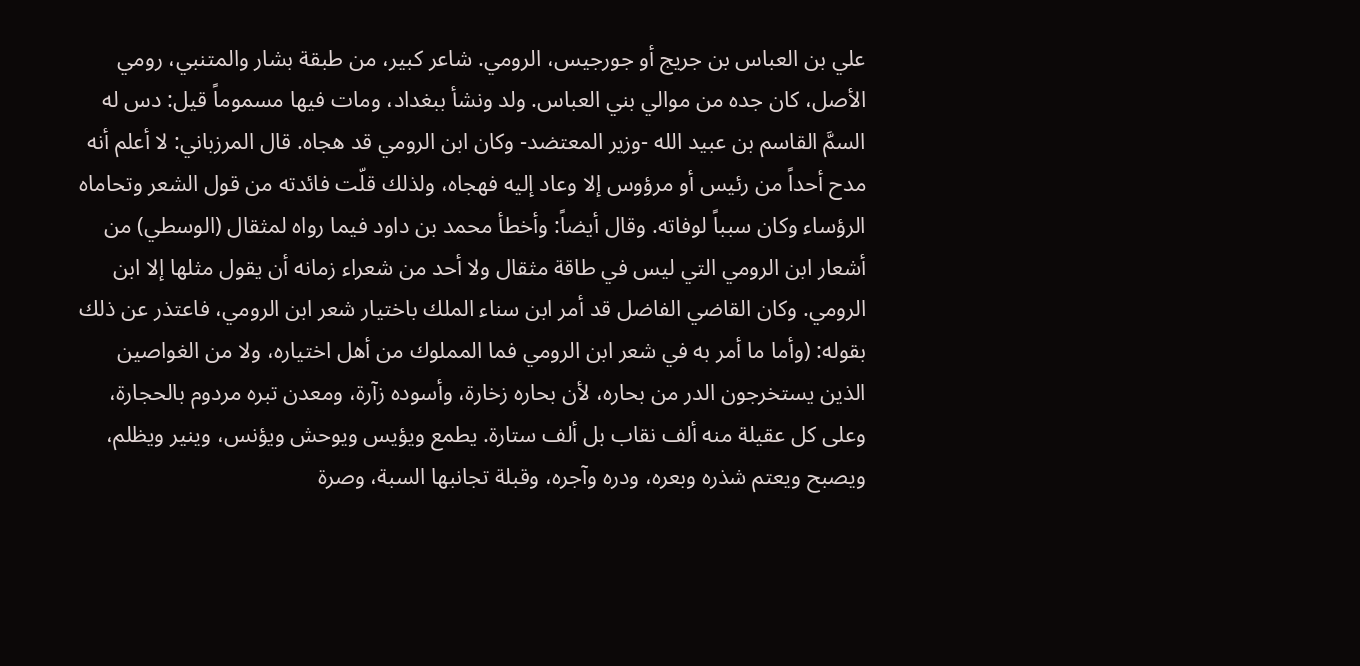علي بن العباس بن جريج أو جورجيس، الرومي. شاعر كبير، من طبقة بشار والمتنبي، رومي الأصل، كان جده من موالي بني العباس. ولد ونشأ ببغداد، ومات فيها مسموماً قيل: دس له السمَّ القاسم بن عبيد الله -وزير المعتضد- وكان ابن الرومي قد هجاه. قال المرزباني: لا أعلم أنه مدح أحداً من رئيس أو مرؤوس إلا وعاد إليه فهجاه، ولذلك قلّت فائدته من قول الشعر وتحاماه الرؤساء وكان سبباً لوفاته. وقال أيضاً: وأخطأ محمد بن داود فيما رواه لمثقال (الوسطي) من أشعار ابن الرومي التي ليس في طاقة مثقال ولا أحد من شعراء زمانه أن يقول مثلها إلا ابن الرومي. وكان القاضي الفاضل قد أمر ابن سناء الملك باختيار شعر ابن الرومي، فاعتذر عن ذلك بقوله: (وأما ما أمر به في شعر ابن الرومي فما المملوك من أهل اختياره، ولا من الغواصين الذين يستخرجون الدر من بحاره، لأن بحاره زخارة، وأسوده زآرة، ومعدن تبره مردوم بالحجارة، وعلى كل عقيلة منه ألف نقاب بل ألف ستارة. يطمع ويؤيس ويوحش ويؤنس، وينير ويظلم، ويصبح ويعتم شذره وبعره، ودره وآجره، وقبلة تجانبها السبة، وصرة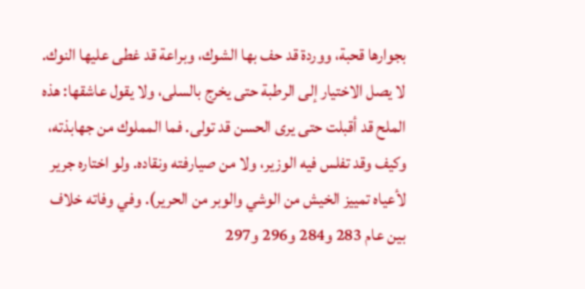بجوارها قحبة، ووردة قد حف بها الشوك، وبراعة قد غطى عليها النوك. لا يصل الاختيار إلى الرطبة حتى يخرج بالسلى، ولا يقول عاشقها: هذه الملح قد أقبلت حتى يرى الحسن قد تولى. فما المملوك من جهابذته، وكيف وقد تفلس فيه الوزير، ولا من صيارفته ونقاده. ولو اختاره جرير لأعياه تمييز الخيش من الوشي والوبر من الحرير). وفي وفاته خلاف بين عام 283 و284 و296 و297